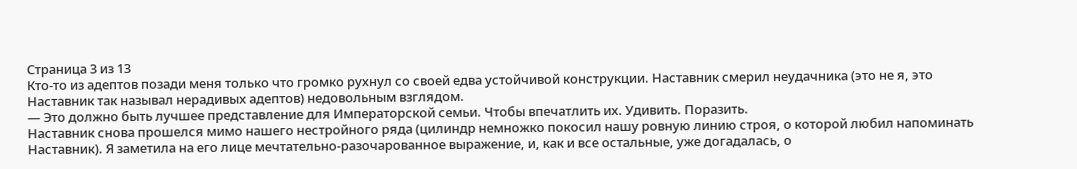Страница 3 из 13
Кто-то из адептов позади меня только что громко рухнул со своей едва устойчивой конструкции. Наставник смерил неудачника (это не я, это Наставник так называл нерадивых адептов) недовольным взглядом.
— Это должно быть лучшее представление для Императорской семьи. Чтобы впечатлить их. Удивить. Поразить.
Наставник снова прошелся мимо нашего нестройного ряда (цилиндр немножко покосил нашу ровную линию строя, о которой любил напоминать Наставник). Я заметила на его лице мечтательно-разочарованное выражение, и, как и все остальные, уже догадалась, о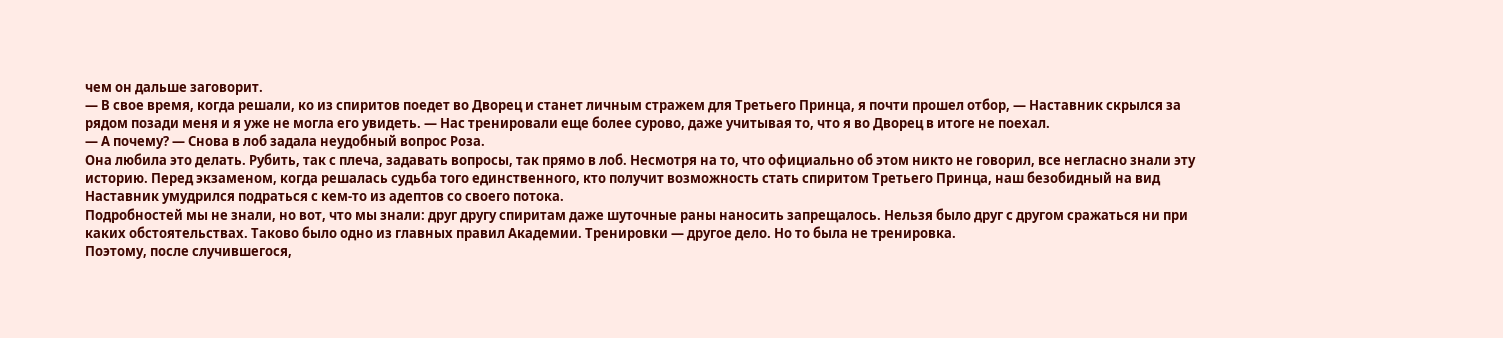чем он дальше заговорит.
— В свое время, когда решали, ко из спиритов поедет во Дворец и станет личным стражем для Третьего Принца, я почти прошел отбор, — Наставник скрылся за рядом позади меня и я уже не могла его увидеть. — Нас тренировали еще более сурово, даже учитывая то, что я во Дворец в итоге не поехал.
— А почему? — Снова в лоб задала неудобный вопрос Роза.
Она любила это делать. Рубить, так с плеча, задавать вопросы, так прямо в лоб. Несмотря на то, что официально об этом никто не говорил, все негласно знали эту историю. Перед экзаменом, когда решалась судьба того единственного, кто получит возможность стать спиритом Третьего Принца, наш безобидный на вид Наставник умудрился подраться с кем-то из адептов со своего потока.
Подробностей мы не знали, но вот, что мы знали: друг другу спиритам даже шуточные раны наносить запрещалось. Нельзя было друг с другом сражаться ни при каких обстоятельствах. Таково было одно из главных правил Академии. Тренировки — другое дело. Но то была не тренировка.
Поэтому, после случившегося,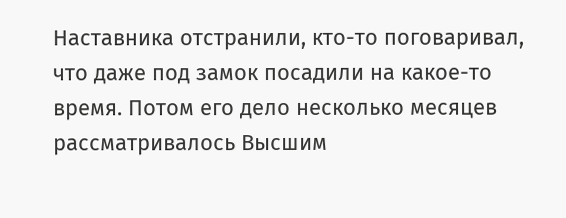Наставника отстранили, кто-то поговаривал, что даже под замок посадили на какое-то время. Потом его дело несколько месяцев рассматривалось Высшим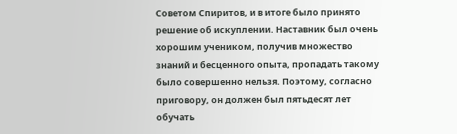Советом Спиритов, и в итоге было принято решение об искуплении. Наставник был очень хорошим учеником, получив множество знаний и бесценного опыта, пропадать такому было совершенно нельзя. Поэтому, согласно приговору, он должен был пятьдесят лет обучать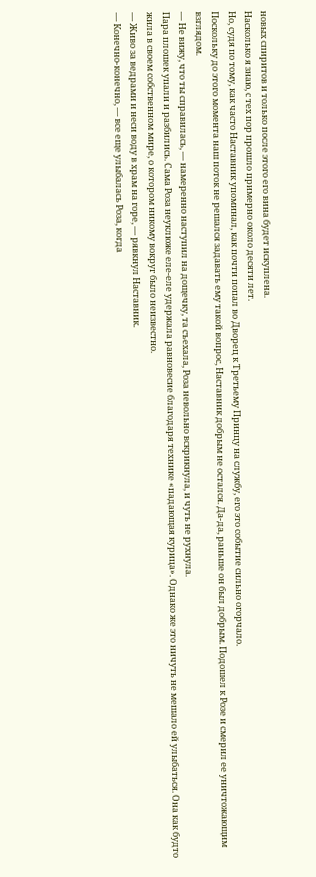новых спиритов и только после этого его вина будет искуплена.
Насколько я знаю, с тех пор прошло примерно около десяти лет.
Но, судя по тому, как часто Наставник упоминал, как почти попал во Дворец к Третьему Принцу на службу, его это событие сильно огорчало.
Поскольку до этого момента наш поток не решался задавать ему такой вопрос, Наставник добрым не остался. Да-да, раньше он был добрым. Подошел к Розе и смерил ее уничтожающим взглядом.
— Не вижу, что ты справилась, — намеренно наступил на дощечку, та съехала, Роза невольно вскрикнула, и чуть не рухнула.
Пара плошек упали и разбились. Сама Роза неуклюже еле-еле удержала равновесие благодаря технике «падающая курица». Однако же это ничуть не мешало ей улыбаться. Она как будто жила в своем собственном мире, о котором никому вокруг было неизвестно.
— Живо за ведрами и неси воду в храм на горе, — рявкнул Наставник.
— Конечно-конечно, — все еще улыбалась Роза, когда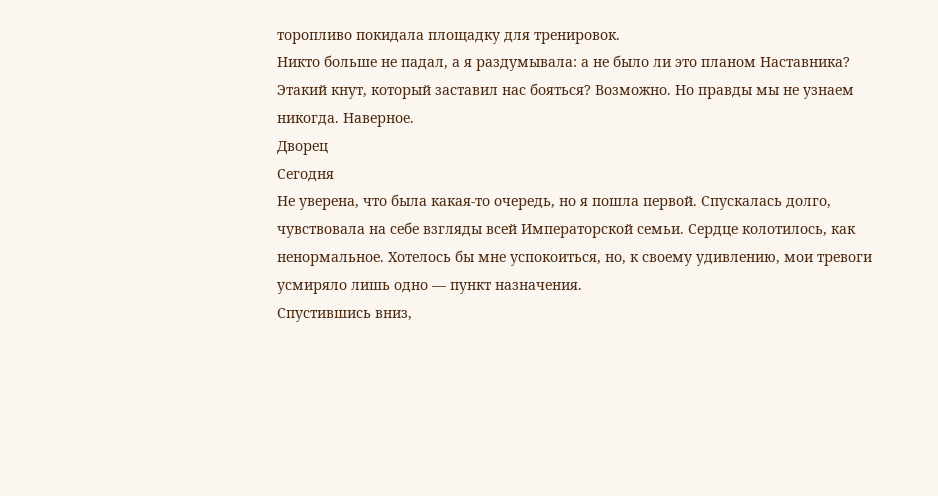торопливо покидала площадку для тренировок.
Никто больше не падал, а я раздумывала: а не было ли это планом Наставника? Этакий кнут, который заставил нас бояться? Возможно. Но правды мы не узнаем никогда. Наверное.
Дворец
Сегодня
Не уверена, что была какая-то очередь, но я пошла первой. Спускалась долго, чувствовала на себе взгляды всей Императорской семьи. Сердце колотилось, как ненормальное. Хотелось бы мне успокоиться, но, к своему удивлению, мои тревоги усмиряло лишь одно — пункт назначения.
Спустившись вниз,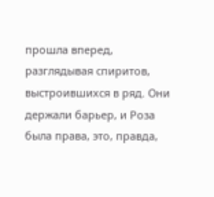прошла вперед, разглядывая спиритов, выстроившихся в ряд. Они держали барьер, и Роза была права, это, правда,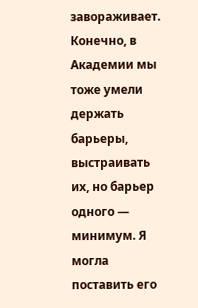завораживает. Конечно, в Академии мы тоже умели держать барьеры, выстраивать их, но барьер одного — минимум. Я могла поставить его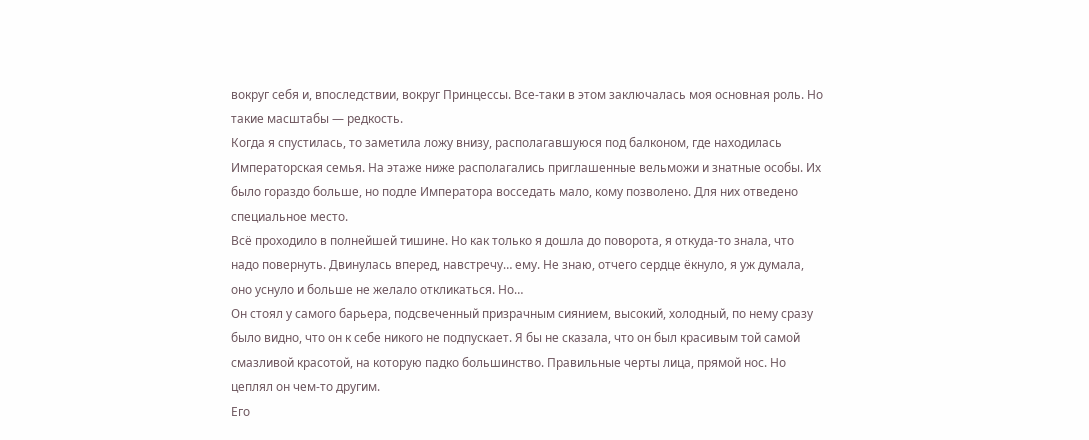вокруг себя и, впоследствии, вокруг Принцессы. Все-таки в этом заключалась моя основная роль. Но такие масштабы — редкость.
Когда я спустилась, то заметила ложу внизу, располагавшуюся под балконом, где находилась Императорская семья. На этаже ниже располагались приглашенные вельможи и знатные особы. Их было гораздо больше, но подле Императора восседать мало, кому позволено. Для них отведено специальное место.
Всё проходило в полнейшей тишине. Но как только я дошла до поворота, я откуда-то знала, что надо повернуть. Двинулась вперед, навстречу… ему. Не знаю, отчего сердце ёкнуло, я уж думала, оно уснуло и больше не желало откликаться. Но…
Он стоял у самого барьера, подсвеченный призрачным сиянием, высокий, холодный, по нему сразу было видно, что он к себе никого не подпускает. Я бы не сказала, что он был красивым той самой смазливой красотой, на которую падко большинство. Правильные черты лица, прямой нос. Но цеплял он чем-то другим.
Его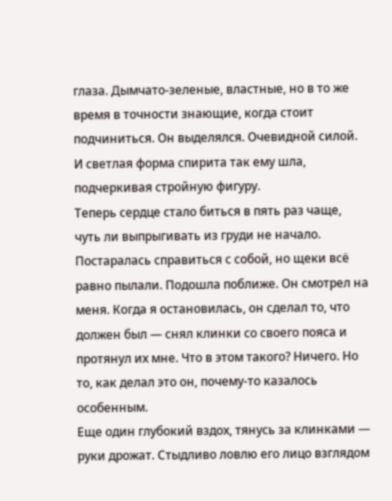глаза. Дымчато-зеленые, властные, но в то же время в точности знающие, когда стоит подчиниться. Он выделялся. Очевидной силой. И светлая форма спирита так ему шла, подчеркивая стройную фигуру.
Теперь сердце стало биться в пять раз чаще, чуть ли выпрыгивать из груди не начало. Постаралась справиться с собой, но щеки всё равно пылали. Подошла поближе. Он смотрел на меня. Когда я остановилась, он сделал то, что должен был — снял клинки со своего пояса и протянул их мне. Что в этом такого? Ничего. Но то, как делал это он, почему-то казалось особенным.
Еще один глубокий вздох, тянусь за клинками — руки дрожат. Стыдливо ловлю его лицо взглядом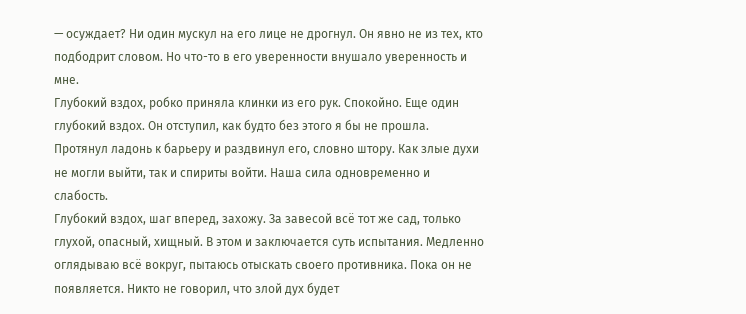— осуждает? Ни один мускул на его лице не дрогнул. Он явно не из тех, кто подбодрит словом. Но что-то в его уверенности внушало уверенность и мне.
Глубокий вздох, робко приняла клинки из его рук. Спокойно. Еще один глубокий вздох. Он отступил, как будто без этого я бы не прошла. Протянул ладонь к барьеру и раздвинул его, словно штору. Как злые духи не могли выйти, так и спириты войти. Наша сила одновременно и слабость.
Глубокий вздох, шаг вперед, захожу. За завесой всё тот же сад, только глухой, опасный, хищный. В этом и заключается суть испытания. Медленно оглядываю всё вокруг, пытаюсь отыскать своего противника. Пока он не появляется. Никто не говорил, что злой дух будет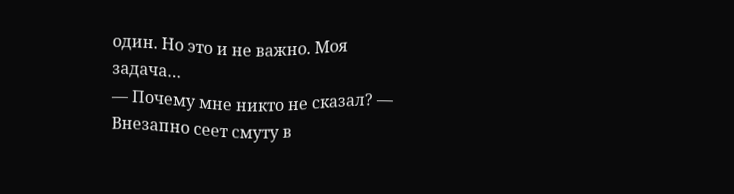один. Но это и не важно. Моя задача…
— Почему мне никто не сказал? — Внезапно сеет смуту в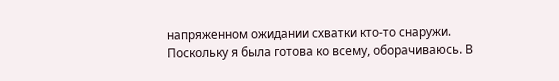напряженном ожидании схватки кто-то снаружи.
Поскольку я была готова ко всему, оборачиваюсь. В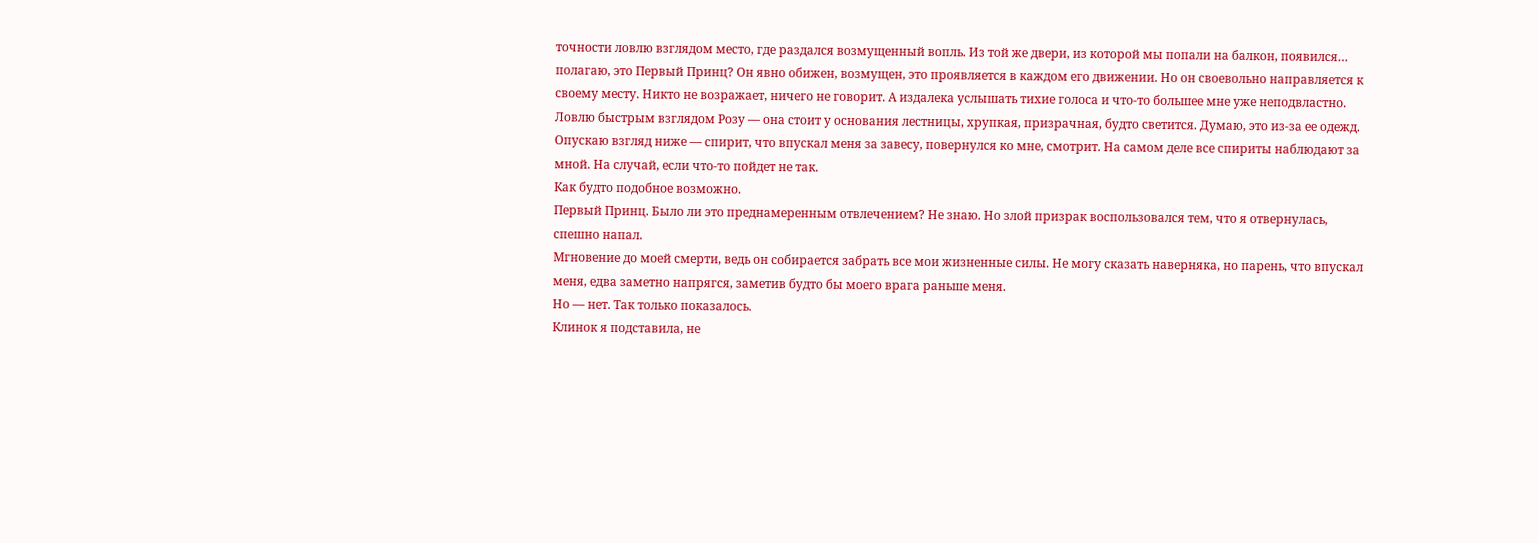точности ловлю взглядом место, где раздался возмущенный вопль. Из той же двери, из которой мы попали на балкон, появился… полагаю, это Первый Принц? Он явно обижен, возмущен, это проявляется в каждом его движении. Но он своевольно направляется к своему месту. Никто не возражает, ничего не говорит. А издалека услышать тихие голоса и что-то большее мне уже неподвластно.
Ловлю быстрым взглядом Розу — она стоит у основания лестницы, хрупкая, призрачная, будто светится. Думаю, это из-за ее одежд. Опускаю взгляд ниже — спирит, что впускал меня за завесу, повернулся ко мне, смотрит. На самом деле все спириты наблюдают за мной. На случай, если что-то пойдет не так.
Как будто подобное возможно.
Первый Принц. Было ли это преднамеренным отвлечением? Не знаю. Но злой призрак воспользовался тем, что я отвернулась, спешно напал.
Мгновение до моей смерти, ведь он собирается забрать все мои жизненные силы. Не могу сказать наверняка, но парень, что впускал меня, едва заметно напрягся, заметив будто бы моего врага раньше меня.
Но — нет. Так только показалось.
Клинок я подставила, не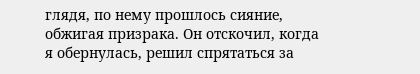глядя, по нему прошлось сияние, обжигая призрака. Он отскочил, когда я обернулась, решил спрятаться за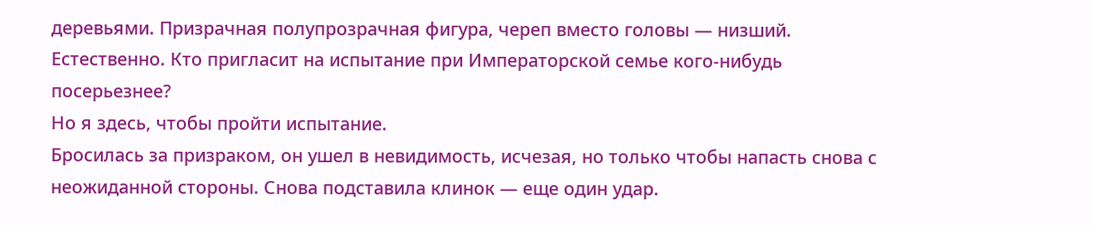деревьями. Призрачная полупрозрачная фигура, череп вместо головы — низший. Естественно. Кто пригласит на испытание при Императорской семье кого-нибудь посерьезнее?
Но я здесь, чтобы пройти испытание.
Бросилась за призраком, он ушел в невидимость, исчезая, но только чтобы напасть снова с неожиданной стороны. Снова подставила клинок — еще один удар.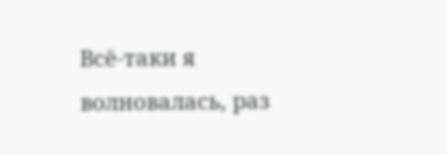Всё-таки я волновалась, раз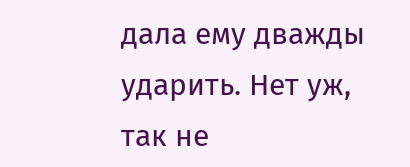дала ему дважды ударить. Нет уж, так не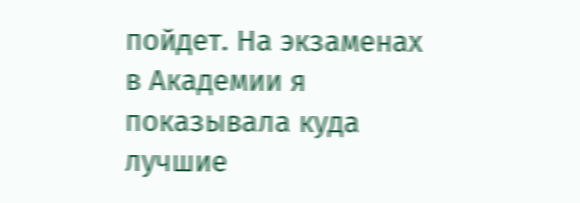пойдет. На экзаменах в Академии я показывала куда лучшие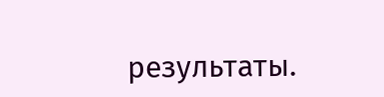результаты.